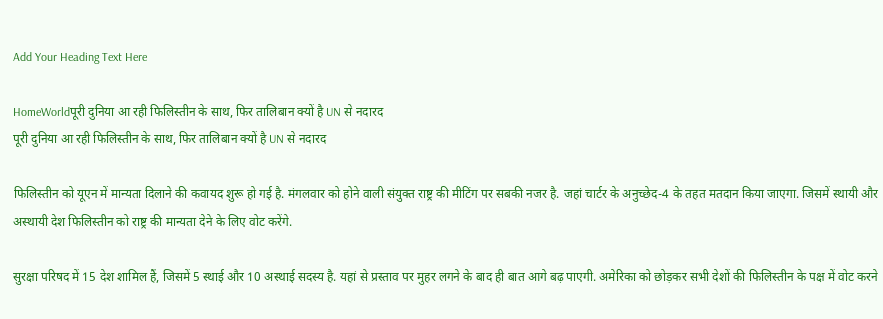Add Your Heading Text Here

HomeWorldपूरी दुनिया आ रही फिलिस्तीन के साथ, फिर तालिबान क्यों है UN से नदारद
पूरी दुनिया आ रही फिलिस्तीन के साथ, फिर तालिबान क्यों है UN से नदारद

फिलिस्तीन को यूएन में मान्यता दिलाने की कवायद शुरू हो गई है. मंगलवार को होने वाली संयुक्त राष्ट्र की मीटिंग पर सबकी नजर है. जहां चार्टर के अनुच्छेद-4 के तहत मतदान किया जाएगा. जिसमें स्थायी और अस्थायी देश फिलिस्तीन को राष्ट्र की मान्यता देने के लिए वोट करेंगे.

सुरक्षा परिषद में 15 देश शामिल हैं, जिसमें 5 स्थाई और 10 अस्थाई सदस्य है. यहां से प्रस्ताव पर मुहर लगने के बाद ही बात आगे बढ़ पाएगी. अमेरिका को छोड़कर सभी देशों की फिलिस्तीन के पक्ष में वोट करने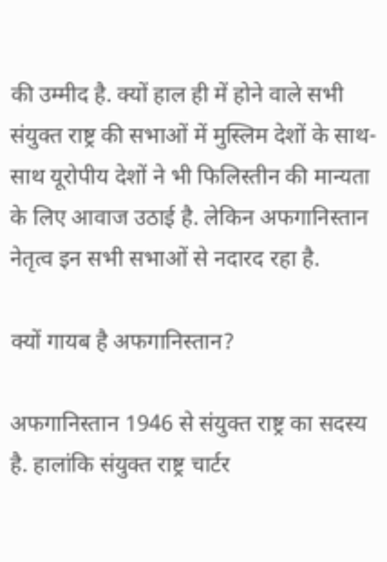की उम्मीद है. क्यों हाल ही में होने वाले सभी संयुक्त राष्ट्र की सभाओं में मुस्लिम देशों के साथ-साथ यूरोपीय देशों ने भी फिलिस्तीन की मान्यता के लिए आवाज उठाई है. लेकिन अफगानिस्तान नेतृत्व इन सभी सभाओं से नदारद रहा है.

क्यों गायब है अफगानिस्तान?

अफगानिस्तान 1946 से संयुक्त राष्ट्र का सदस्य है. हालांकि संयुक्त राष्ट्र चार्टर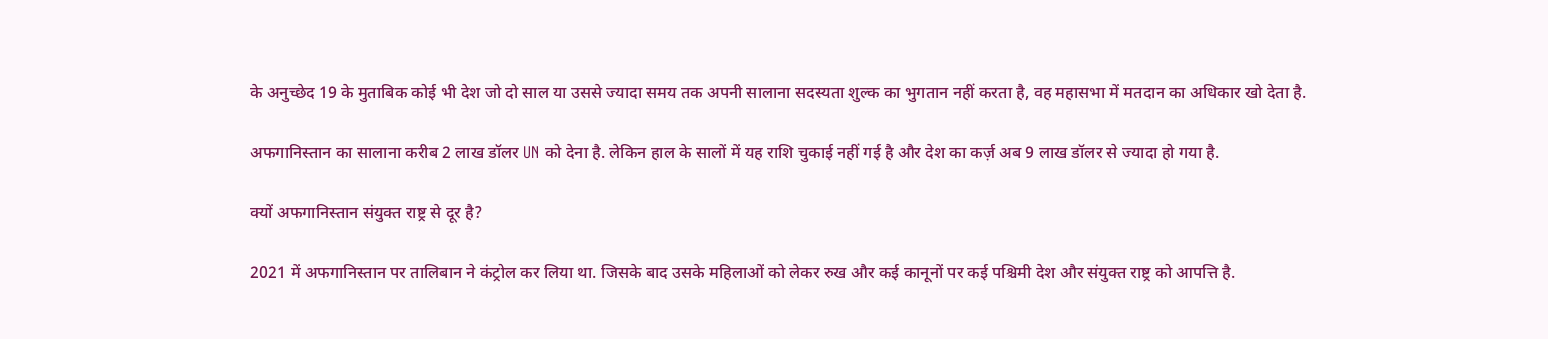के अनुच्छेद 19 के मुताबिक कोई भी देश जो दो साल या उससे ज्यादा समय तक अपनी सालाना सदस्यता शुल्क का भुगतान नहीं करता है, वह महासभा में मतदान का अधिकार खो देता है.

अफगानिस्तान का सालाना करीब 2 लाख डॉलर UN को देना है. लेकिन हाल के सालों में यह राशि चुकाई नहीं गई है और देश का कर्ज़ अब 9 लाख डॉलर से ज्यादा हो गया है.

क्यों अफगानिस्तान संयुक्त राष्ट्र से दूर है?

2021 में अफगानिस्तान पर तालिबान ने कंट्रोल कर लिया था. जिसके बाद उसके महिलाओं को लेकर रुख और कई कानूनों पर कई पश्चिमी देश और संयुक्त राष्ट्र को आपत्ति है.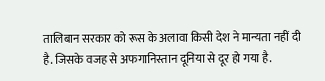तालिबान सरकार को रूस के अलावा किसी देश ने मान्यता नहीं दी है. जिसके वजह से अफगानिस्तान दूनिया से दूर हो गया है.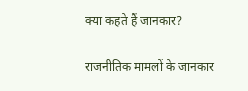क्या कहते हैं जानकार?

राजनीतिक मामलों के जानकार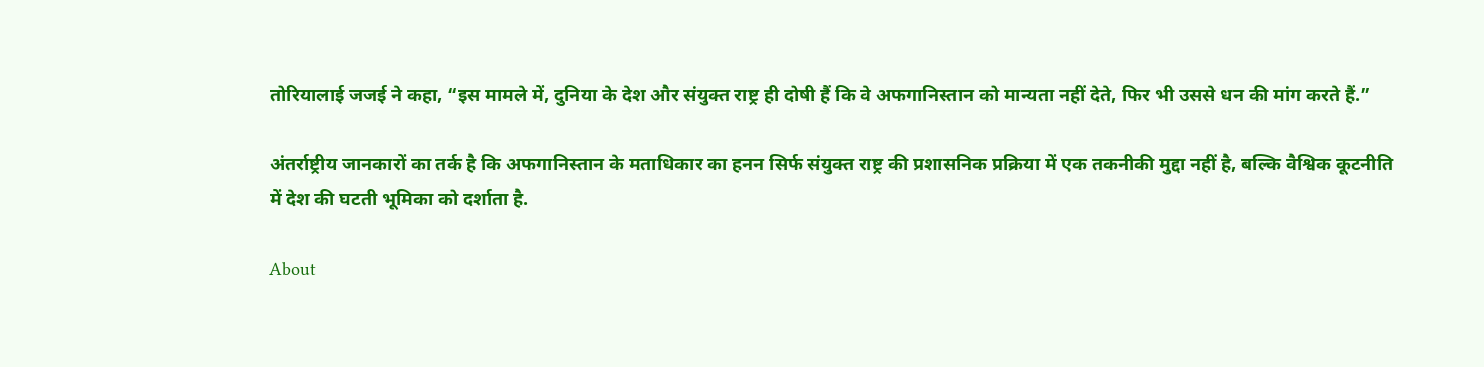तोरियालाई जजई ने कहा, “इस मामले में, दुनिया के देश और संयुक्त राष्ट्र ही दोषी हैं कि वे अफगानिस्तान को मान्यता नहीं देते, फिर भी उससे धन की मांग करते हैं.”

अंतर्राष्ट्रीय जानकारों का तर्क है कि अफगानिस्तान के मताधिकार का हनन सिर्फ संयुक्त राष्ट्र की प्रशासनिक प्रक्रिया में एक तकनीकी मुद्दा नहीं है, बल्कि वैश्विक कूटनीति में देश की घटती भूमिका को दर्शाता है.

About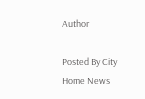Author

Posted By City Home News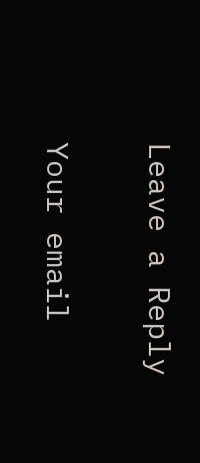Leave a Reply

Your email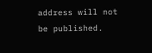address will not be published.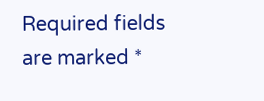Required fields are marked *